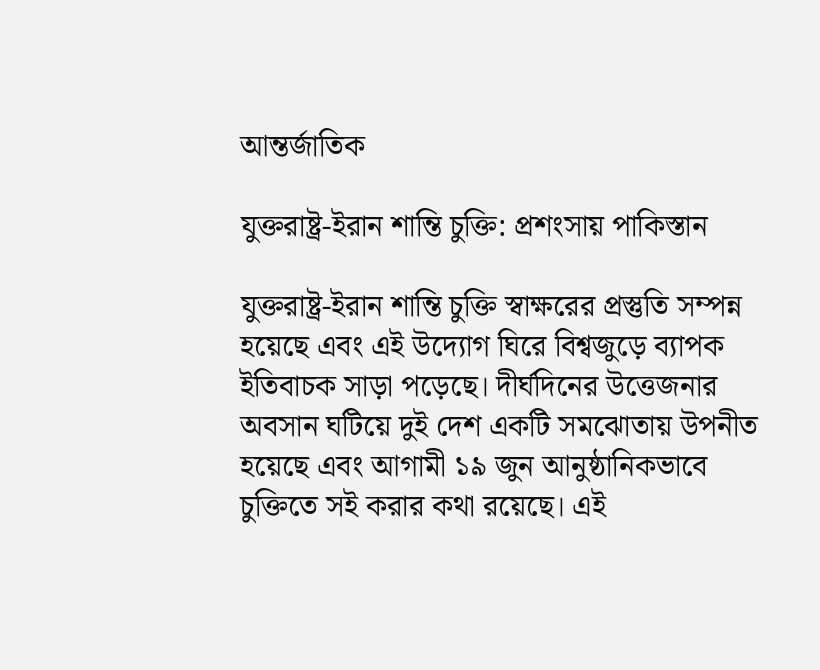আন্তর্জাতিক

যুক্তরাষ্ট্র-ইরান শান্তি চুক্তি: প্রশংসায় পাকিস্তান

যুক্তরাষ্ট্র-ইরান শান্তি চুক্তি স্বাক্ষরের প্রস্তুতি সম্পন্ন হয়েছে এবং এই উদ্যোগ ঘিরে বিশ্বজুড়ে ব্যাপক ইতিবাচক সাড়া পড়েছে। দীর্ঘদিনের উত্তেজনার অবসান ঘটিয়ে দুই দেশ একটি সমঝোতায় উপনীত হয়েছে এবং আগামী ১৯ জুন আনুষ্ঠানিকভাবে চুক্তিতে সই করার কথা রয়েছে। এই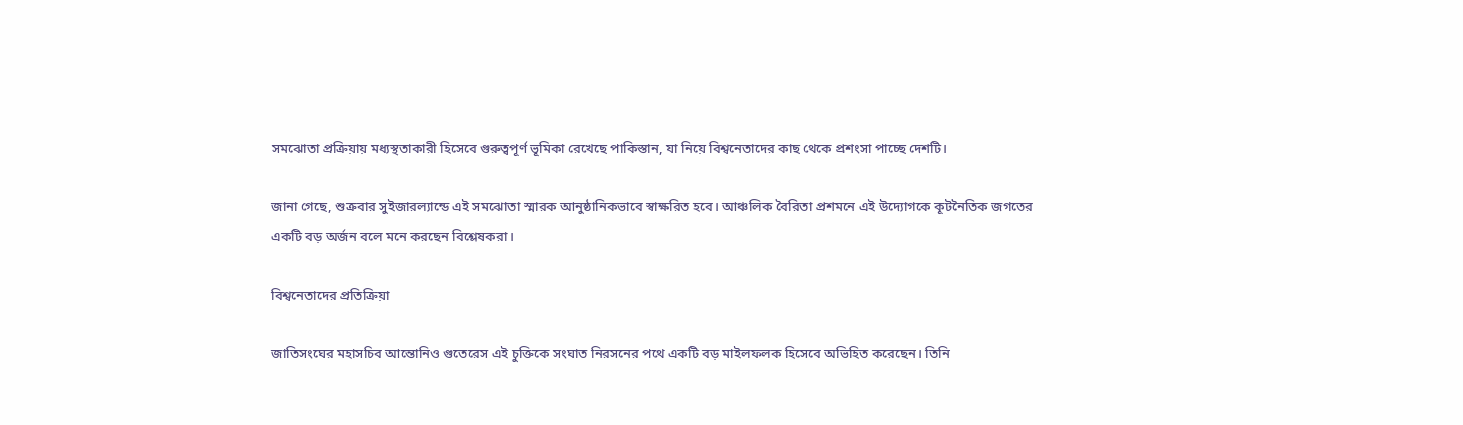সমঝোতা প্রক্রিয়ায় মধ্যস্থতাকারী হিসেবে গুরুত্বপূর্ণ ভূমিকা রেখেছে পাকিস্তান, যা নিয়ে বিশ্বনেতাদের কাছ থেকে প্রশংসা পাচ্ছে দেশটি।

জানা গেছে, শুক্রবার সুইজারল্যান্ডে এই সমঝোতা স্মারক আনুষ্ঠানিকভাবে স্বাক্ষরিত হবে। আঞ্চলিক বৈরিতা প্রশমনে এই উদ্যোগকে কূটনৈতিক জগতের একটি বড় অর্জন বলে মনে করছেন বিশ্লেষকরা।

বিশ্বনেতাদের প্রতিক্রিয়া

জাতিসংঘের মহাসচিব আন্তোনিও গুতেরেস এই চুক্তিকে সংঘাত নিরসনের পথে একটি বড় মাইলফলক হিসেবে অভিহিত করেছেন। তিনি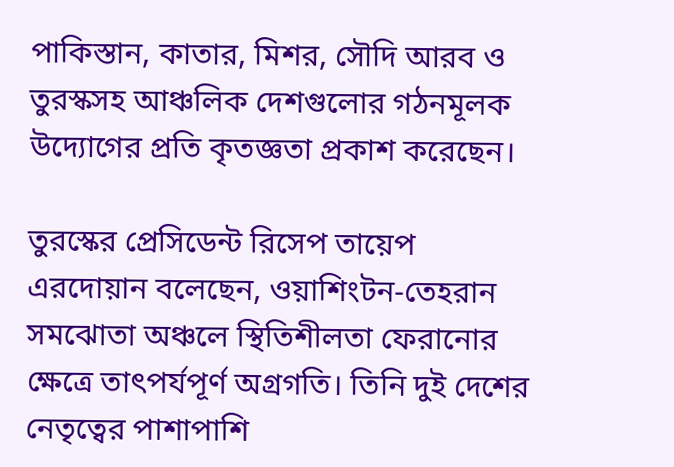পাকিস্তান, কাতার, মিশর, সৌদি আরব ও তুরস্কসহ আঞ্চলিক দেশগুলোর গঠনমূলক উদ্যোগের প্রতি কৃতজ্ঞতা প্রকাশ করেছেন।

তুরস্কের প্রেসিডেন্ট রিসেপ তায়েপ এরদোয়ান বলেছেন, ওয়াশিংটন-তেহরান সমঝোতা অঞ্চলে স্থিতিশীলতা ফেরানোর ক্ষেত্রে তাৎপর্যপূর্ণ অগ্রগতি। তিনি দুই দেশের নেতৃত্বের পাশাপাশি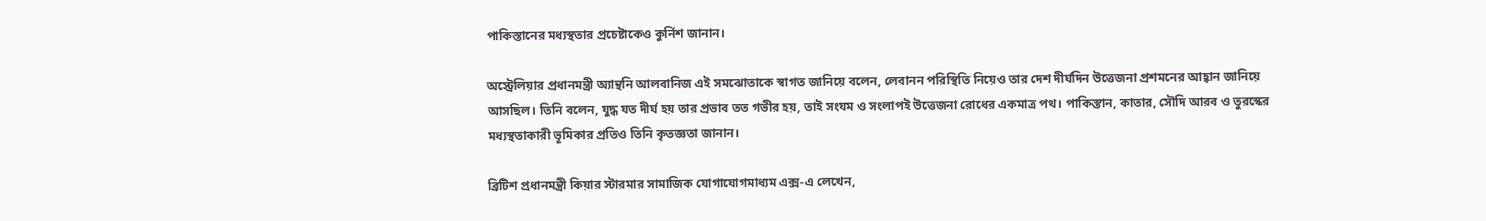পাকিস্তানের মধ্যস্থতার প্রচেষ্টাকেও কুর্নিশ জানান।

অস্ট্রেলিয়ার প্রধানমন্ত্রী অ্যান্থনি আলবানিজ এই সমঝোতাকে স্বাগত জানিয়ে বলেন, লেবানন পরিস্থিতি নিয়েও তার দেশ দীর্ঘদিন উত্তেজনা প্রশমনের আহ্বান জানিয়ে আসছিল। তিনি বলেন, যুদ্ধ যত দীর্ঘ হয় তার প্রভাব তত গভীর হয়, তাই সংযম ও সংলাপই উত্তেজনা রোধের একমাত্র পথ। পাকিস্তান, কাতার, সৌদি আরব ও তুরস্কের মধ্যস্থতাকারী ভূমিকার প্রতিও তিনি কৃতজ্ঞতা জানান।

ব্রিটিশ প্রধানমন্ত্রী কিয়ার স্টারমার সামাজিক যোগাযোগমাধ্যম এক্স-এ লেখেন,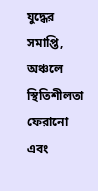যুদ্ধের সমাপ্তি, অঞ্চলে স্থিতিশীলতা ফেরানো এবং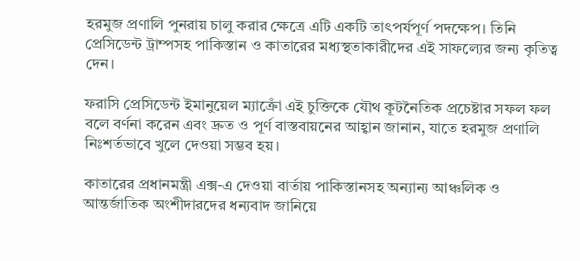হরমুজ প্রণালি পুনরায় চালু করার ক্ষেত্রে এটি একটি তাৎপর্যপূর্ণ পদক্ষেপ। তিনি প্রেসিডেন্ট ট্রাম্পসহ পাকিস্তান ও কাতারের মধ্যস্থতাকারীদের এই সাফল্যের জন্য কৃতিত্ব দেন।

ফরাসি প্রেসিডেন্ট ইমানুয়েল ম্যাক্রোঁ এই চুক্তিকে যৌথ কূটনৈতিক প্রচেষ্টার সফল ফল বলে বর্ণনা করেন এবং দ্রুত ও পূর্ণ বাস্তবায়নের আহ্বান জানান, যাতে হরমুজ প্রণালি নিঃশর্তভাবে খুলে দেওয়া সম্ভব হয়।

কাতারের প্রধানমন্ত্রী এক্স-এ দেওয়া বার্তায় পাকিস্তানসহ অন্যান্য আঞ্চলিক ও আন্তর্জাতিক অংশীদারদের ধন্যবাদ জানিয়ে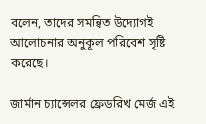বলেন, তাদের সমন্বিত উদ্যোগই আলোচনার অনুকূল পরিবেশ সৃষ্টি করেছে।

জার্মান চ্যান্সেলর ফ্রেডরিখ মের্জ এই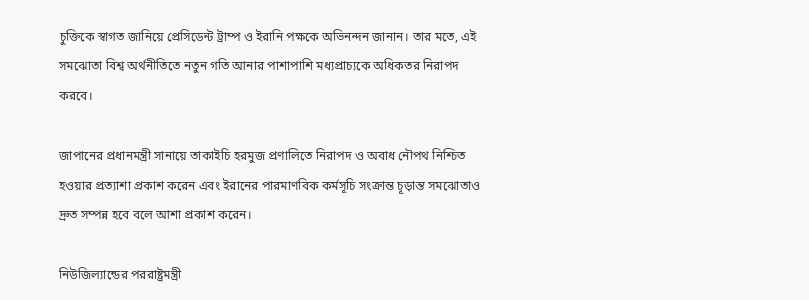চুক্তিকে স্বাগত জানিয়ে প্রেসিডেন্ট ট্রাম্প ও ইরানি পক্ষকে অভিনন্দন জানান। তার মতে, এই সমঝোতা বিশ্ব অর্থনীতিতে নতুন গতি আনার পাশাপাশি মধ্যপ্রাচ্যকে অধিকতর নিরাপদ করবে।

জাপানের প্রধানমন্ত্রী সানায়ে তাকাইচি হরমুজ প্রণালিতে নিরাপদ ও অবাধ নৌপথ নিশ্চিত হওয়ার প্রত্যাশা প্রকাশ করেন এবং ইরানের পারমাণবিক কর্মসূচি সংক্রান্ত চূড়ান্ত সমঝোতাও দ্রুত সম্পন্ন হবে বলে আশা প্রকাশ করেন।

নিউজিল্যান্ডের পররাষ্ট্রমন্ত্রী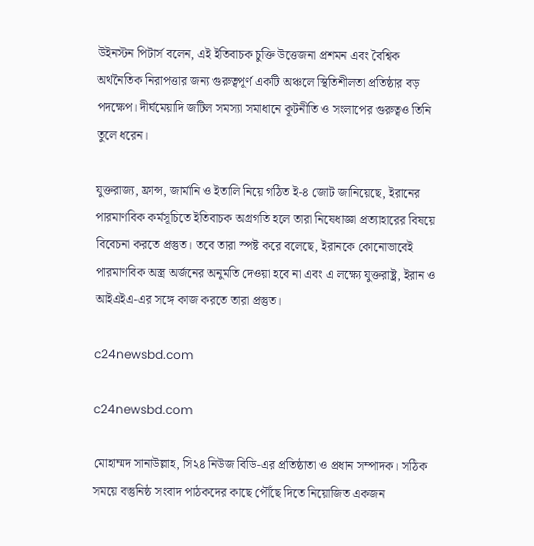উইনস্টন পিটার্স বলেন, এই ইতিবাচক চুক্তি উত্তেজনা প্রশমন এবং বৈশ্বিক অর্থনৈতিক নিরাপত্তার জন্য গুরুত্বপূর্ণ একটি অঞ্চলে স্থিতিশীলতা প্রতিষ্ঠার বড় পদক্ষেপ। দীর্ঘমেয়াদি জটিল সমস্যা সমাধানে কূটনীতি ও সংলাপের গুরুত্বও তিনি তুলে ধরেন।

যুক্তরাজ্য, ফ্রান্স, জার্মানি ও ইতালি নিয়ে গঠিত ই-৪ জোট জানিয়েছে, ইরানের পারমাণবিক কর্মসূচিতে ইতিবাচক অগ্রগতি হলে তারা নিষেধাজ্ঞা প্রত্যাহারের বিষয়ে বিবেচনা করতে প্রস্তুত। তবে তারা স্পষ্ট করে বলেছে, ইরানকে কোনোভাবেই পারমাণবিক অস্ত্র অর্জনের অনুমতি দেওয়া হবে না এবং এ লক্ষ্যে যুক্তরাষ্ট্র, ইরান ও আইএইএ-এর সঙ্গে কাজ করতে তারা প্রস্তুত।

c24newsbd.com

c24newsbd.com

মোহাম্মদ সানাউল্লাহ, সি২৪ নিউজ বিডি-এর প্রতিষ্ঠাতা ও প্রধান সম্পাদক। সঠিক সময়ে বস্তুনিষ্ঠ সংবাদ পাঠকদের কাছে পৌঁছে দিতে নিয়োজিত একজন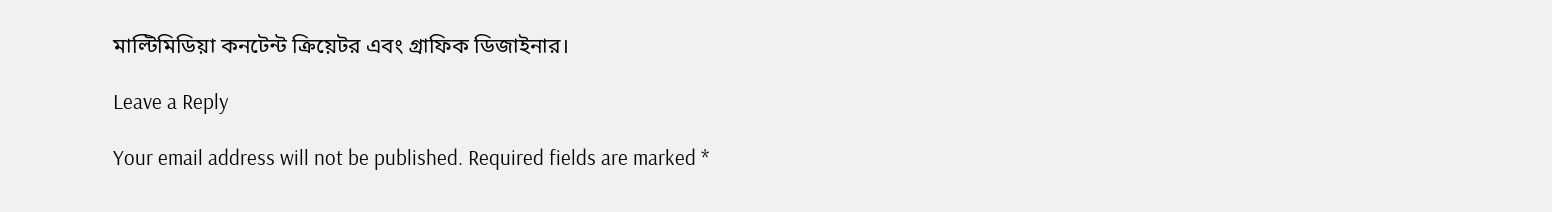মাল্টিমিডিয়া কনটেন্ট ক্রিয়েটর এবং গ্রাফিক ডিজাইনার।

Leave a Reply

Your email address will not be published. Required fields are marked *